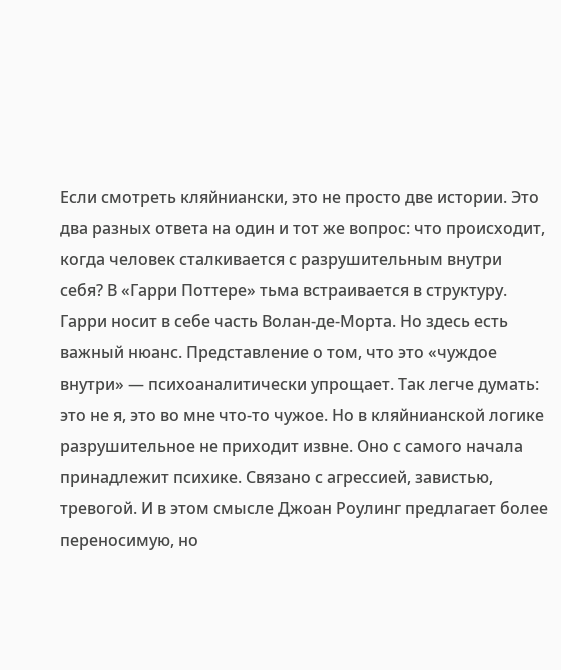Если смотреть кляйниански, это не просто две истории. Это два разных ответа на один и тот же вопрос: что происходит, когда человек сталкивается с разрушительным внутри себя? В «Гарри Поттере» тьма встраивается в структуру. Гарри носит в себе часть Волан-де-Морта. Но здесь есть важный нюанс. Представление о том, что это «чуждое внутри» — психоаналитически упрощает. Так легче думать: это не я, это во мне что-то чужое. Но в кляйнианской логике разрушительное не приходит извне. Оно с самого начала принадлежит психике. Связано с агрессией, завистью, тревогой. И в этом смысле Джоан Роулинг предлагает более переносимую, но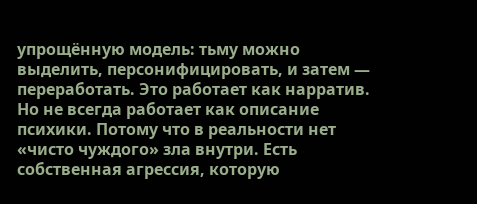упрощённую модель: тьму можно выделить, персонифицировать, и затем — переработать. Это работает как нарратив. Но не всегда работает как описание психики. Потому что в реальности нет «чисто чуждого» зла внутри. Есть собственная агрессия, которую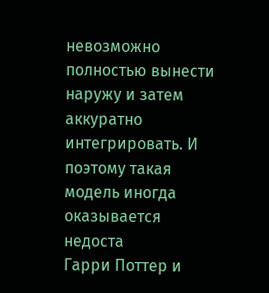невозможно полностью вынести наружу и затем аккуратно интегрировать. И поэтому такая модель иногда оказывается недоста
Гарри Поттер и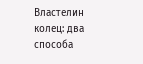Властелин колец: два способа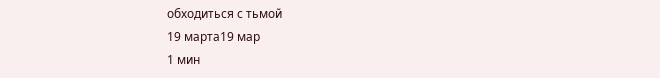обходиться с тьмой
19 марта19 мар
1 мин